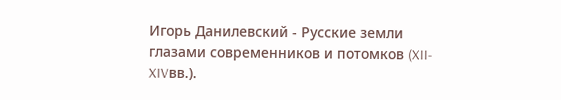Игорь Данилевский - Русские земли глазами современников и потомков (XII-XIVвв.).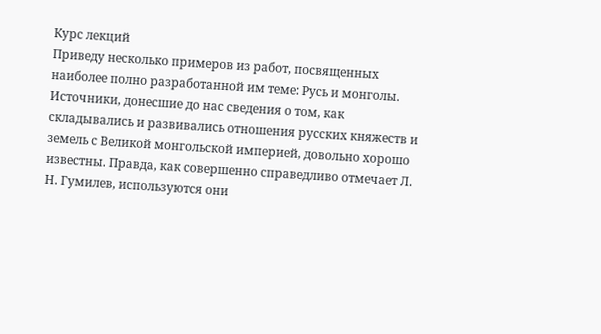Курс лекций
Приведу несколько примеров из работ, посвященных наиболее полно разработанной им теме: Русь и монголы.
Источники, донесшие до нас сведения о том, как складывались и развивались отношения русских княжеств и земель с Великой монгольской империей, довольно хорошо известны. Правда, как совершенно справедливо отмечает Л. Н. Гумилев, используются они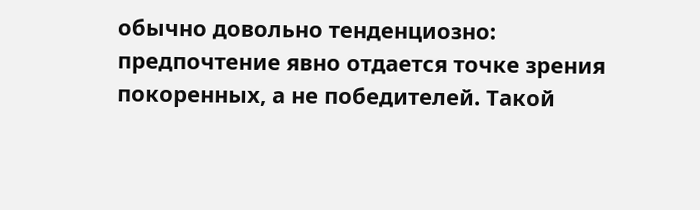обычно довольно тенденциозно: предпочтение явно отдается точке зрения покоренных, а не победителей. Такой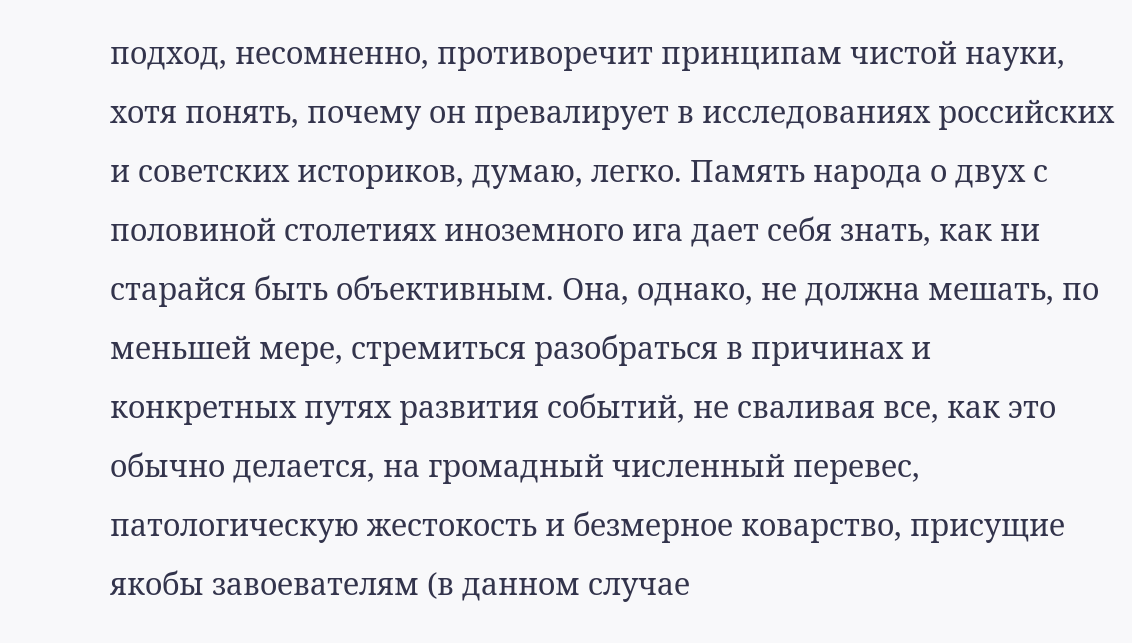подход, несомненно, противоречит принципам чистой науки, хотя понять, почему он превалирует в исследованиях российских и советских историков, думаю, легко. Память народа о двух с половиной столетиях иноземного ига дает себя знать, как ни старайся быть объективным. Она, однако, не должна мешать, по меньшей мере, стремиться разобраться в причинах и конкретных путях развития событий, не сваливая все, как это обычно делается, на громадный численный перевес, патологическую жестокость и безмерное коварство, присущие якобы завоевателям (в данном случае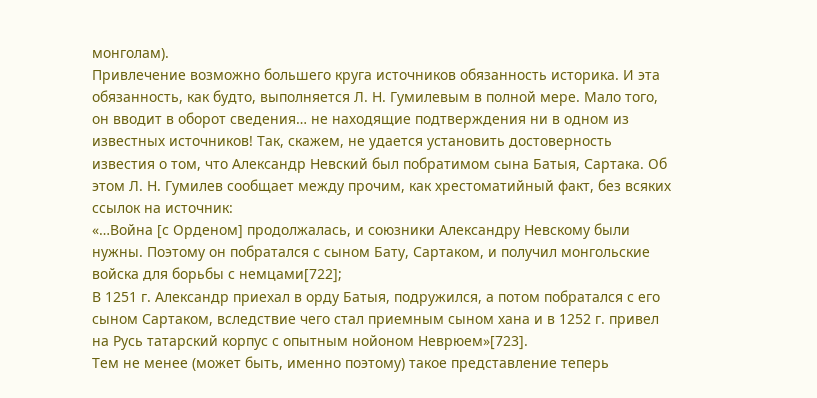монголам).
Привлечение возможно большего круга источников обязанность историка. И эта обязанность, как будто, выполняется Л. Н. Гумилевым в полной мере. Мало того, он вводит в оборот сведения… не находящие подтверждения ни в одном из известных источников! Так, скажем, не удается установить достоверность известия о том, что Александр Невский был побратимом сына Батыя, Сартака. Об этом Л. Н. Гумилев сообщает между прочим, как хрестоматийный факт, без всяких ссылок на источник:
«…Война [с Орденом] продолжалась, и союзники Александру Невскому были нужны. Поэтому он побратался с сыном Бату, Сартаком, и получил монгольские войска для борьбы с немцами[722];
В 1251 г. Александр приехал в орду Батыя, подружился, а потом побратался с его сыном Сартаком, вследствие чего стал приемным сыном хана и в 1252 г. привел на Русь татарский корпус с опытным нойоном Неврюем»[723].
Тем не менее (может быть, именно поэтому) такое представление теперь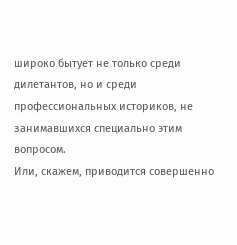широко бытует не только среди дилетантов, но и среди профессиональных историков, не занимавшихся специально этим вопросом.
Или, скажем, приводится совершенно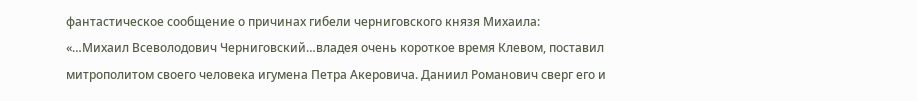фантастическое сообщение о причинах гибели черниговского князя Михаила:
«…Михаил Всеволодович Черниговский…владея очень короткое время Клевом, поставил митрополитом своего человека игумена Петра Акеровича. Даниил Романович сверг его и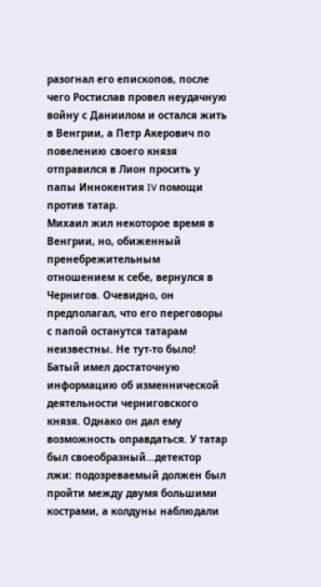разогнал его епископов, после чего Ростислав провел неудачную войну с Даниилом и остался жить в Венгрии, а Петр Акерович по повелению своего князя отправился в Лион просить у папы Иннокентия IV помощи против татар.
Михаил жил некоторое время в Венгрии, но, обиженный пренебрежительным отношением к себе, вернулся в Чернигов. Очевидно, он предполагал, что его переговоры с папой останутся татарам неизвестны. Не тут-то было! Батый имел достаточную информацию об изменнической деятельности черниговского князя. Однако он дал ему возможность оправдаться. У татар был своеобразный…детектор лжи: подозреваемый должен был пройти между двумя большими кострами, а колдуны наблюдали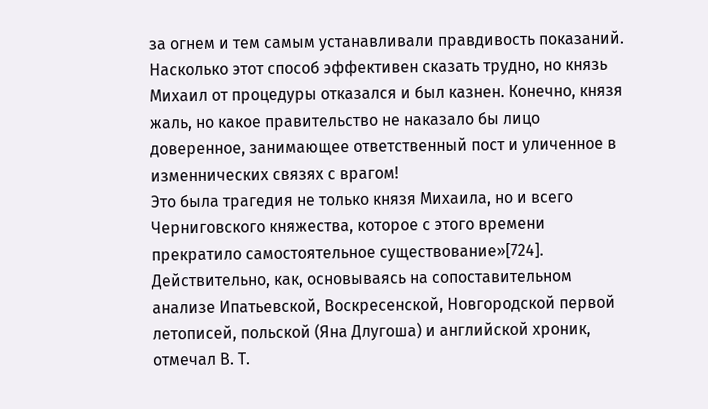за огнем и тем самым устанавливали правдивость показаний.
Насколько этот способ эффективен сказать трудно, но князь Михаил от процедуры отказался и был казнен. Конечно, князя жаль, но какое правительство не наказало бы лицо доверенное, занимающее ответственный пост и уличенное в изменнических связях с врагом!
Это была трагедия не только князя Михаила, но и всего Черниговского княжества, которое с этого времени прекратило самостоятельное существование»[724].
Действительно, как, основываясь на сопоставительном анализе Ипатьевской, Воскресенской, Новгородской первой летописей, польской (Яна Длугоша) и английской хроник, отмечал В. Т.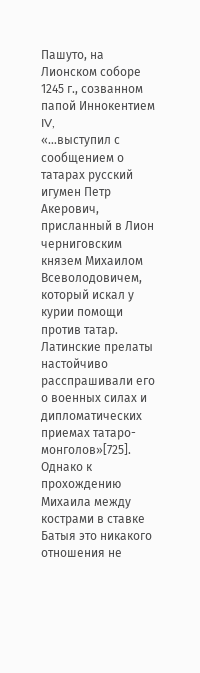Пашуто, на Лионском соборе 1245 г., созванном папой Иннокентием IV,
«…выступил с сообщением о татарах русский игумен Петр Акерович, присланный в Лион черниговским князем Михаилом Всеволодовичем, который искал у курии помощи против татар. Латинские прелаты настойчиво расспрашивали его о военных силах и дипломатических приемах татаро-монголов»[725].
Однако к прохождению Михаила между кострами в ставке Батыя это никакого отношения не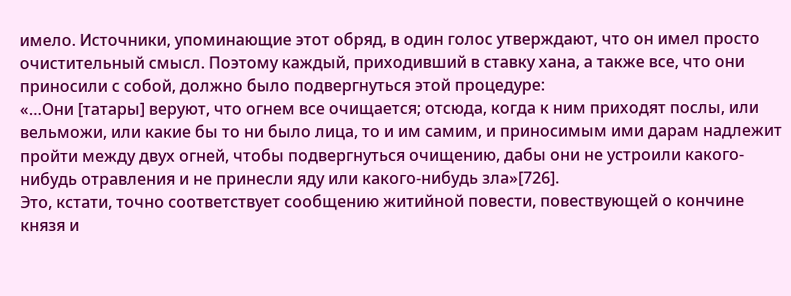имело. Источники, упоминающие этот обряд, в один голос утверждают, что он имел просто очистительный смысл. Поэтому каждый, приходивший в ставку хана, а также все, что они приносили с собой, должно было подвергнуться этой процедуре:
«…Они [татары] веруют, что огнем все очищается; отсюда, когда к ним приходят послы, или вельможи, или какие бы то ни было лица, то и им самим, и приносимым ими дарам надлежит пройти между двух огней, чтобы подвергнуться очищению, дабы они не устроили какого-нибудь отравления и не принесли яду или какого-нибудь зла»[726].
Это, кстати, точно соответствует сообщению житийной повести, повествующей о кончине князя и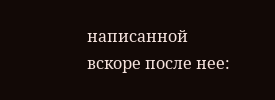написанной вскоре после нее: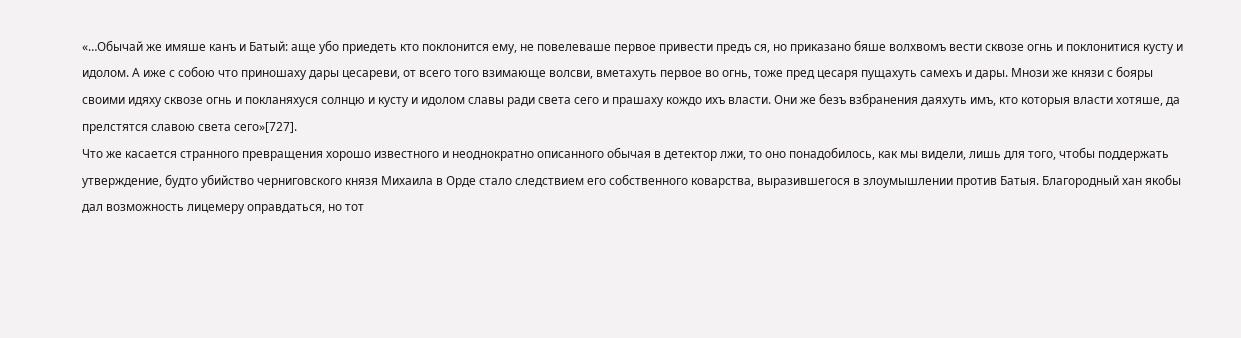«…Обычай же имяше канъ и Батый: аще убо приедеть кто поклонится ему, не повелеваше первое привести предъ ся, но приказано бяше волхвомъ вести сквозе огнь и поклонитися кусту и идолом. А иже с собою что приношаху дары цесареви, от всего того взимающе волсви, вметахуть первое во огнь, тоже пред цесаря пущахуть самехъ и дары. Мнози же князи с бояры своими идяху сквозе огнь и покланяхуся солнцю и кусту и идолом славы ради света сего и прашаху кождо ихъ власти. Они же безъ взбранения даяхуть имъ, кто которыя власти хотяше, да прелстятся славою света сего»[727].
Что же касается странного превращения хорошо известного и неоднократно описанного обычая в детектор лжи, то оно понадобилось, как мы видели, лишь для того, чтобы поддержать утверждение, будто убийство черниговского князя Михаила в Орде стало следствием его собственного коварства, выразившегося в злоумышлении против Батыя. Благородный хан якобы дал возможность лицемеру оправдаться, но тот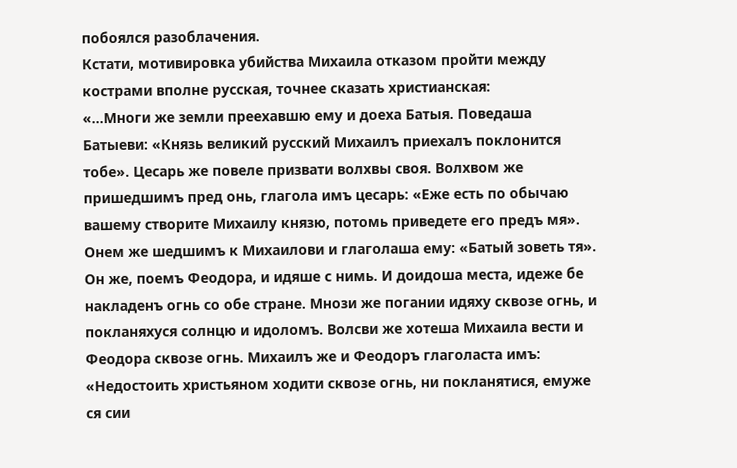побоялся разоблачения.
Кстати, мотивировка убийства Михаила отказом пройти между кострами вполне русская, точнее сказать христианская:
«…Многи же земли преехавшю ему и доеха Батыя. Поведаша Батыеви: «Князь великий русский Михаилъ приехалъ поклонится тобе». Цесарь же повеле призвати волхвы своя. Волхвом же пришедшимъ пред онь, глагола имъ цесарь: «Еже есть по обычаю вашему створите Михаилу князю, потомь приведете его предъ мя». Онем же шедшимъ к Михаилови и глаголаша ему: «Батый зоветь тя». Он же, поемъ Феодора, и идяше с нимь. И доидоша места, идеже бе накладенъ огнь со обе стране. Мнози же погании идяху сквозе огнь, и покланяхуся солнцю и идоломъ. Волсви же хотеша Михаила вести и Феодора сквозе огнь. Михаилъ же и Феодоръ глаголаста имъ: «Недостоить христьяном ходити сквозе огнь, ни покланятися, емуже ся сии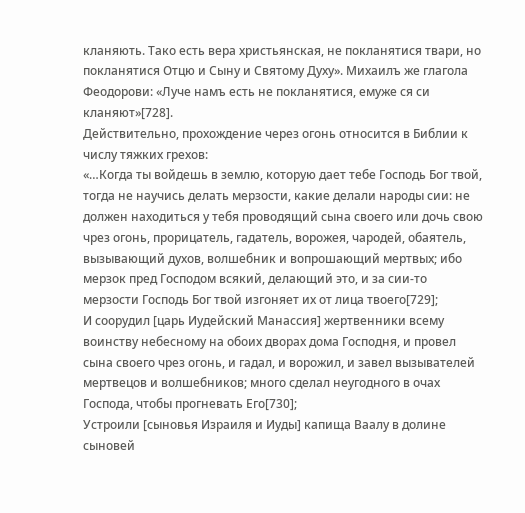кланяють. Тако есть вера христьянская, не покланятися твари, но покланятися Отцю и Сыну и Святому Духу». Михаилъ же глагола Феодорови: «Луче намъ есть не покланятися, емуже ся си кланяют»[728].
Действительно, прохождение через огонь относится в Библии к числу тяжких грехов:
«…Когда ты войдешь в землю, которую дает тебе Господь Бог твой, тогда не научись делать мерзости, какие делали народы сии: не должен находиться у тебя проводящий сына своего или дочь свою чрез огонь, прорицатель, гадатель, ворожея, чародей, обаятель, вызывающий духов, волшебник и вопрошающий мертвых; ибо мерзок пред Господом всякий, делающий это, и за сии-то мерзости Господь Бог твой изгоняет их от лица твоего[729];
И соорудил [царь Иудейский Манассия] жертвенники всему воинству небесному на обоих дворах дома Господня, и провел сына своего чрез огонь, и гадал, и ворожил, и завел вызывателей мертвецов и волшебников; много сделал неугодного в очах Господа, чтобы прогневать Его[730];
Устроили [сыновья Израиля и Иуды] капища Ваалу в долине сыновей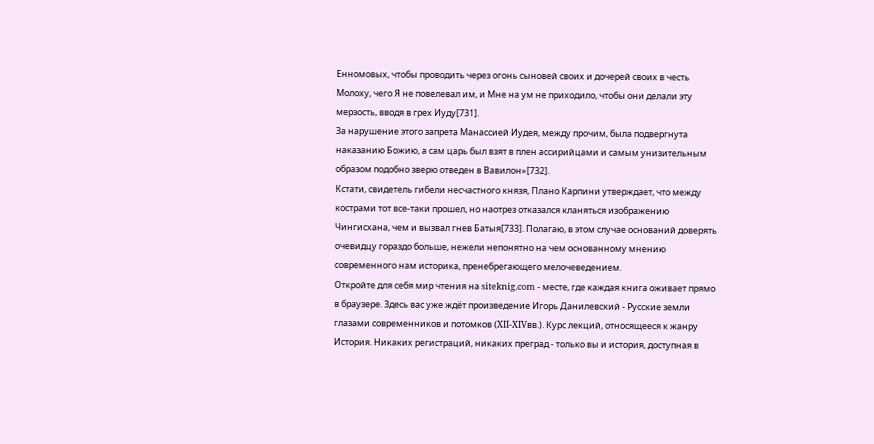Енномовых, чтобы проводить через огонь сыновей своих и дочерей своих в честь Молоху, чего Я не повелевал им, и Мне на ум не приходило, чтобы они делали эту мерзость, вводя в грех Иуду[731].
За нарушение этого запрета Манассией Иудея, между прочим, была подвергнута наказанию Божию, а сам царь был взят в плен ассирийцами и самым унизительным образом подобно зверю отведен в Вавилон»[732].
Кстати, свидетель гибели несчастного князя, Плано Карпини утверждает, что между кострами тот все-таки прошел, но наотрез отказался кланяться изображению Чингисхана, чем и вызвал гнев Батыя[733]. Полагаю, в этом случае оснований доверять очевидцу гораздо больше, нежели непонятно на чем основанному мнению современного нам историка, пренебрегающего мелочеведением.
Откройте для себя мир чтения на siteknig.com - месте, где каждая книга оживает прямо в браузере. Здесь вас уже ждёт произведение Игорь Данилевский - Русские земли глазами современников и потомков (XII-XIVвв.). Курс лекций, относящееся к жанру История. Никаких регистраций, никаких преград - только вы и история, доступная в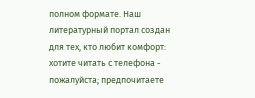полном формате. Наш литературный портал создан для тех, кто любит комфорт: хотите читать с телефона - пожалуйста; предпочитаете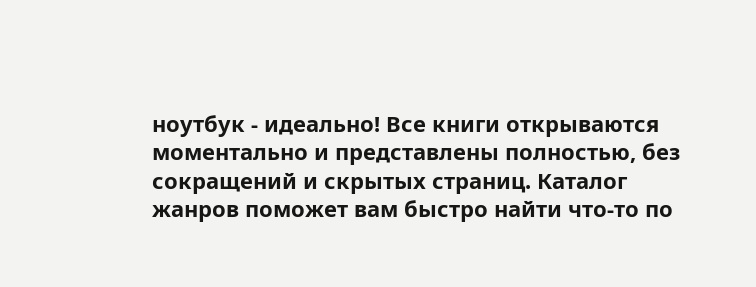ноутбук - идеально! Все книги открываются моментально и представлены полностью, без сокращений и скрытых страниц. Каталог жанров поможет вам быстро найти что-то по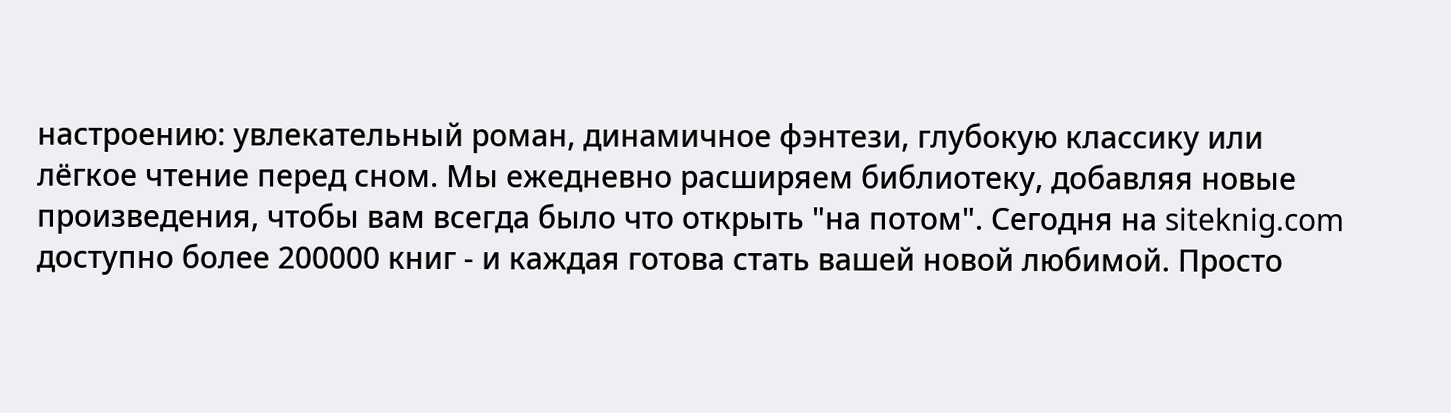настроению: увлекательный роман, динамичное фэнтези, глубокую классику или лёгкое чтение перед сном. Мы ежедневно расширяем библиотеку, добавляя новые произведения, чтобы вам всегда было что открыть "на потом". Сегодня на siteknig.com доступно более 200000 книг - и каждая готова стать вашей новой любимой. Просто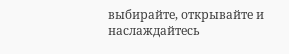выбирайте, открывайте и наслаждайтесь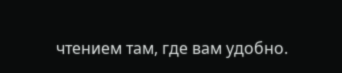чтением там, где вам удобно.